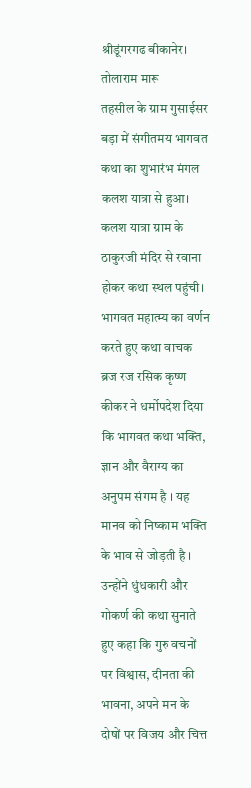श्रीडूंगरगढ बीकानेर। तोलाराम मारू
तहसील के ग्राम गुसाईसर बड़ा में संगीतमय भागवत कथा का शुभारंभ मंगल कलश यात्रा से हुआ। कलश यात्रा ग्राम के ठाकुरजी मंदिर से रवाना होकर कथा स्थल पहुंची। भागवत महात्म्य का वर्णन करते हुए कथा वाचक ब्रज रज रसिक कृष्ण कीकर ने धर्मोपदेश दिया कि भागवत कथा भक्ति, ज्ञान और वैराग्य का अनुपम संगम है । यह मानव को निष्काम भक्ति के भाव से जोड़ती है । उन्होंने धुंधकारी और गोकर्ण की कथा सुनाते हुए कहा कि गुरु वचनों पर विश्वास, दीनता की भावना, अपने मन के दोषों पर विजय और चित्त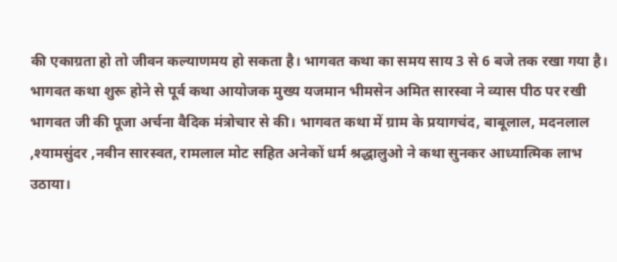की एकाग्रता हो तो जीवन कल्याणमय हो सकता है। भागवत कथा का समय साय 3 से 6 बजे तक रखा गया है। भागवत कथा शुरू होने से पूर्व कथा आयोजक मुख्य यजमान भीमसेन अमित सारस्वा ने व्यास पीठ पर रखी भागवत जी की पूजा अर्चना वैदिक मंत्रोचार से की। भागवत कथा में ग्राम के प्रयागचंद, बाबूलाल, मदनलाल ,श्यामसुंदर ,नवीन सारस्वत, रामलाल मोट सहित अनेकों धर्म श्रद्धालुओ ने कथा सुनकर आध्यात्मिक लाभ उठाया।